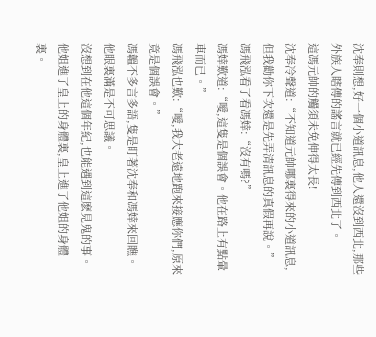沈奉則想,好一個小道訊息,他人還沒到西北,那些外族人瞎傳的謠言就已經先傳到西北了。
這馮元帥的觸須未免伸得太長!
沈奉冷聲道:“不知道元帥哪裏得來的小道訊息,但我勸你下次還是先弄清訊息的真假再說。”
馮飛泓看了看馮婞:“沒有嗎?”
馮婞歎道:“噯,這隻是個誤會。他在路上有點暈車而已。”
馮飛泓也歎:“噯,我大老遠地跑來接應你們,原來竟是個誤會。”
馮韞不多言多語,隻是盯著沈奉和馮婞來回瞧。
他眼裏滿是不可思議。
沒想到在他這個年紀,也能遇到這麽見鬼的事。
他姐進了皇上的身體裏,皇上進了他姐的身體裏。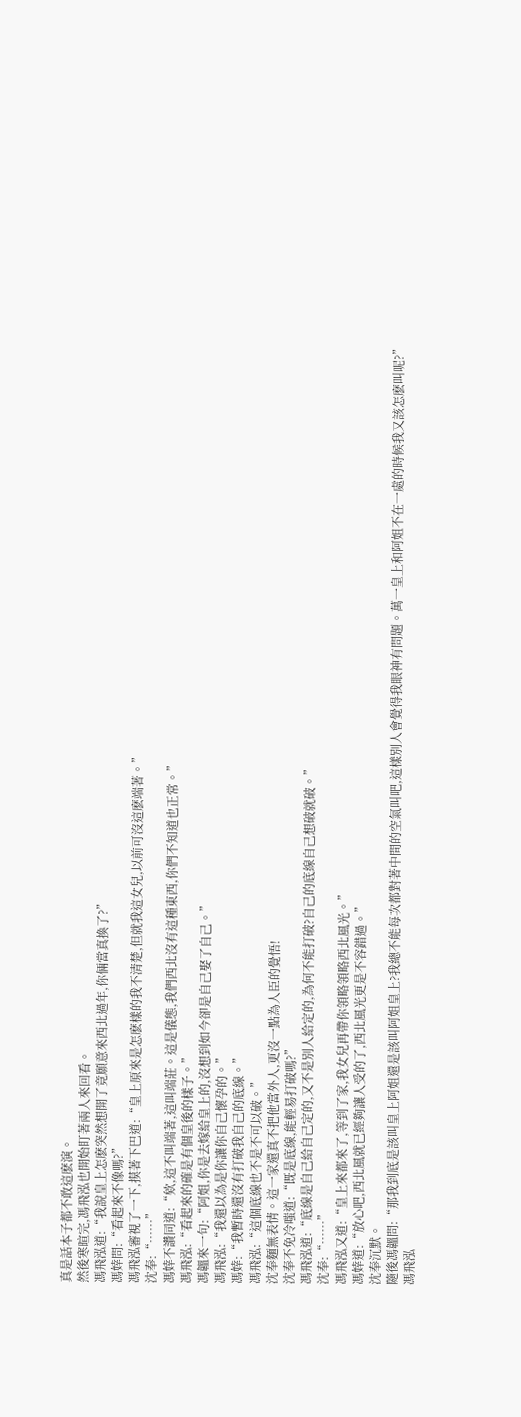真是話本子都不敢這麽演。
然後寒暄完,馮飛泓也開始盯著兩人來回看。
馮飛泓道:“我說皇上怎麽突然想開了竟願意來西北過年,你倆當真換了?”
馮婞問:“看起來不像嗎?”
馮飛泓審視了一下,摸著下巴道:“皇上原來是怎麽樣的我不清楚,但就我這女兒,以前可沒這麽端著。”
沈奉:“……”
馮婞不讚同道:“欸,這不叫端著,這叫端莊。這是儀態,我們西北沒有這種東西,你們不知道也正常。”
馮飛泓:“看起來的確是有個皇後的樣子。”
馮韞來一句:“阿姐,你是去嫁給皇上的,沒想到如今卻是自己娶了自己。”
馮飛泓:“我還以為是你讓你自己懷孕的。”
馮婞:“我暫時還沒有打破我自己的底線。”
馮飛泓:“這個底線也不是不可以破。”
沈奉麵無表情。這一家還真不把他當外人,更沒一點為人臣的覺悟!
沈奉不免冷嗤道:“既是底線,能輕易打破嗎?”
馮飛泓道:“底線是自己給自己定的,又不是別人給定的,為何不能打破?自己的底線自己想破就破。”
沈奉:“……”
馮飛泓又道:“皇上來都來了,等到了家,我女兒再帶你領略領略西北風光。”
馮婞道:“放心吧,西北風就已經夠讓人受的了,西北風光更是不容錯過。”
沈奉沉默。
隨後馮韞問:“那我到底是該叫皇上阿姐還是該叫阿姐皇上?我總不能每次都對著中間的空氣叫吧,這樣別人會覺得我眼神有問題。萬一皇上和阿姐不在一處的時候我又該怎麽叫呢?”
馮飛泓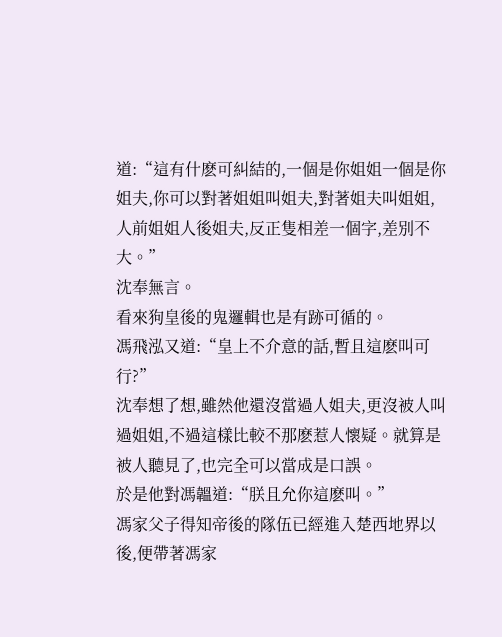道:“這有什麽可糾結的,一個是你姐姐一個是你姐夫,你可以對著姐姐叫姐夫,對著姐夫叫姐姐,人前姐姐人後姐夫,反正隻相差一個字,差別不大。”
沈奉無言。
看來狗皇後的鬼邏輯也是有跡可循的。
馮飛泓又道:“皇上不介意的話,暫且這麽叫可行?”
沈奉想了想,雖然他還沒當過人姐夫,更沒被人叫過姐姐,不過這樣比較不那麽惹人懷疑。就算是被人聽見了,也完全可以當成是口誤。
於是他對馮韞道:“朕且允你這麽叫。”
馮家父子得知帝後的隊伍已經進入楚西地界以後,便帶著馮家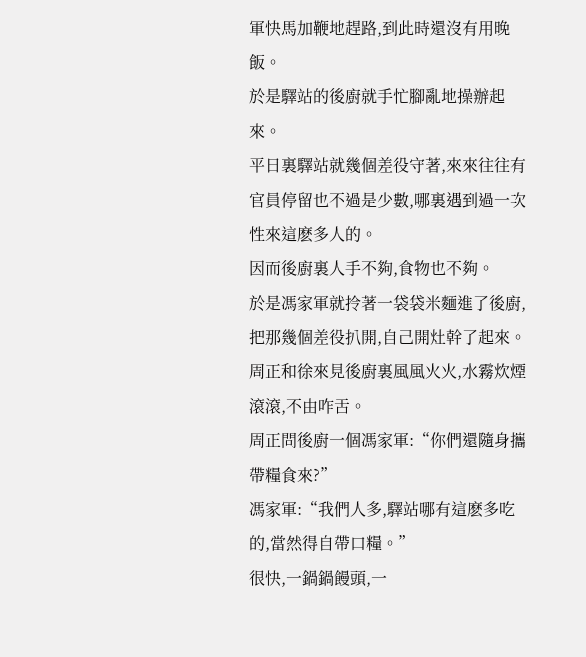軍快馬加鞭地趕路,到此時還沒有用晚飯。
於是驛站的後廚就手忙腳亂地操辦起來。
平日裏驛站就幾個差役守著,來來往往有官員停留也不過是少數,哪裏遇到過一次性來這麽多人的。
因而後廚裏人手不夠,食物也不夠。
於是馮家軍就拎著一袋袋米麵進了後廚,把那幾個差役扒開,自己開灶幹了起來。
周正和徐來見後廚裏風風火火,水霧炊煙滾滾,不由咋舌。
周正問後廚一個馮家軍:“你們還隨身攜帶糧食來?”
馮家軍:“我們人多,驛站哪有這麽多吃的,當然得自帶口糧。”
很快,一鍋鍋饅頭,一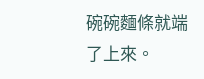碗碗麵條就端了上來。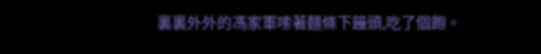裏裏外外的馮家軍嗦著麵條下饅頭,吃了個飽。